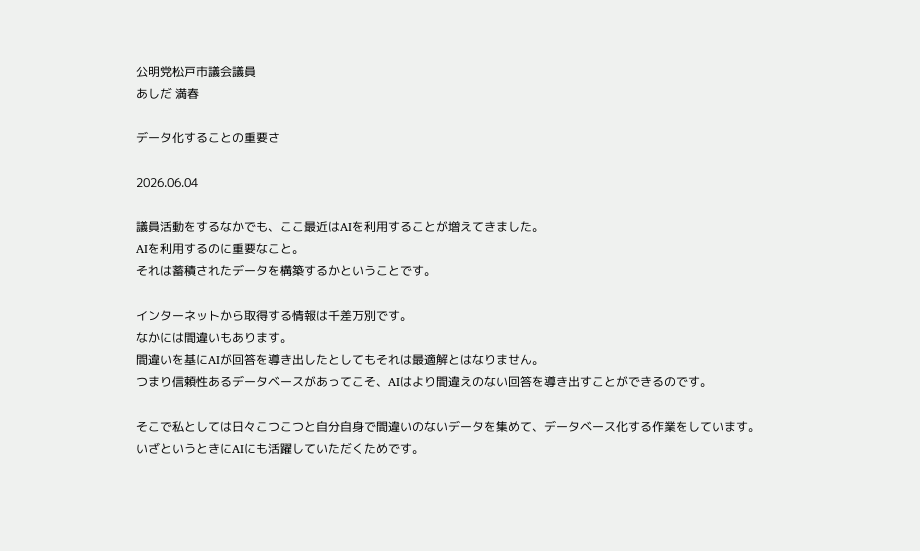公明党松戸市議会議員
あしだ 満春

データ化することの重要さ

2026.06.04

議員活動をするなかでも、ここ最近はAIを利用することが増えてきました。
AIを利用するのに重要なこと。
それは蓄積されたデータを構築するかということです。

インターネットから取得する情報は千差万別です。
なかには間違いもあります。
間違いを基にAIが回答を導き出したとしてもそれは最適解とはなりません。
つまり信頼性あるデータベースがあってこそ、AIはより間違えのない回答を導き出すことができるのです。

そこで私としては日々こつこつと自分自身で間違いのないデータを集めて、データベース化する作業をしています。
いざというときにAIにも活躍していただくためです。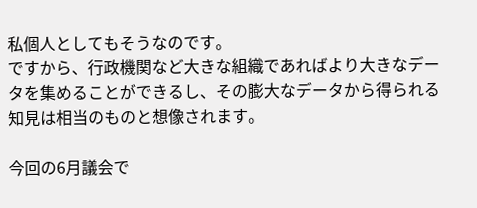私個人としてもそうなのです。
ですから、行政機関など大きな組織であればより大きなデータを集めることができるし、その膨大なデータから得られる知見は相当のものと想像されます。

今回の6月議会で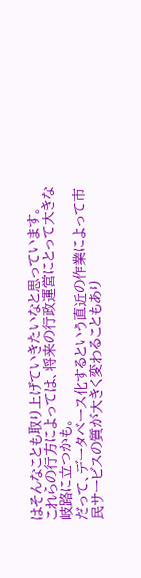はそんなことも取り上げていきたいなと思っています。
これらの行方によっては、将来の行政運営にとって大きな岐路に立つかも。
だって、データベース化するという直近の作業によって市民サービスの質が大きく変わることもあり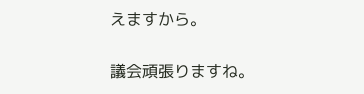えますから。

議会頑張りますね。